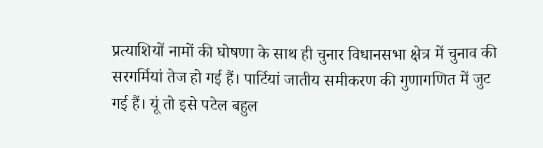प्रत्याशियों नामों की घोषणा के साथ ही चुनार विधानसभा क्षेत्र में चुनाव की सरगर्मियां तेज हो गई हैं। पार्टियां जातीय समीकरण की गुणागणित में जुट गई हैं। यूं तो इसे पटेल बहुल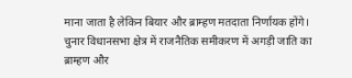माना जाता है लेकिन बियार और ब्राम्हण मतदाता निर्णायक होंगे।
चुनार विधानसभा क्षेत्र में राजनैतिक समीकरण में अगड़ी जाति का ब्राम्हण और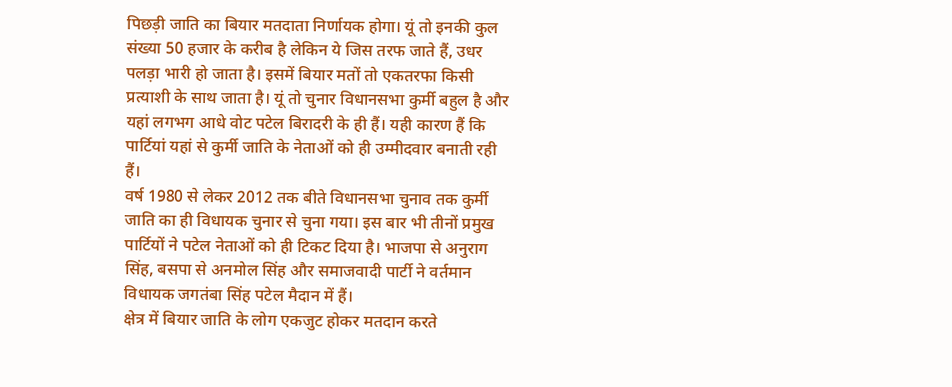पिछड़ी जाति का बियार मतदाता निर्णायक होगा। यूं तो इनकी कुल संख्या 50 हजार के करीब है लेकिन ये जिस तरफ जाते हैं, उधर पलड़ा भारी हो जाता है। इसमें बियार मतों तो एकतरफा किसी प्रत्याशी के साथ जाता है। यूं तो चुनार विधानसभा कुर्मी बहुल है और यहां लगभग आधे वोट पटेल बिरादरी के ही हैं। यही कारण हैं कि पार्टियां यहां से कुर्मी जाति के नेताओं को ही उम्मीदवार बनाती रही हैं।
वर्ष 1980 से लेकर 2012 तक बीते विधानसभा चुनाव तक कुर्मी जाति का ही विधायक चुनार से चुना गया। इस बार भी तीनों प्रमुख पार्टियों ने पटेल नेताओं को ही टिकट दिया है। भाजपा से अनुराग सिंह, बसपा से अनमोल सिंह और समाजवादी पार्टी ने वर्तमान विधायक जगतंबा सिंह पटेल मैदान में हैं।
क्षेत्र में बियार जाति के लोग एकजुट होकर मतदान करते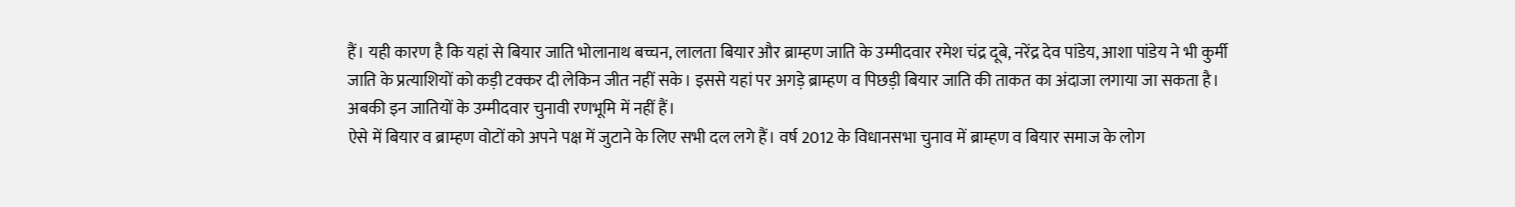हैं। यही कारण है कि यहां से बियार जाति भोलानाथ बच्चन, लालता बियार और ब्राम्हण जाति के उम्मीदवार रमेश चंद्र दूबे, नरेंद्र देव पांडेय, आशा पांडेय ने भी कुर्मी जाति के प्रत्याशियों को कड़ी टक्कर दी लेकिन जीत नहीं सके। इससे यहां पर अगड़े ब्राम्हण व पिछड़ी बियार जाति की ताकत का अंदाजा लगाया जा सकता है। अबकी इन जातियों के उम्मीदवार चुनावी रणभूमि में नहीं हैं।
ऐसे में बियार व ब्राम्हण वोटों को अपने पक्ष में जुटाने के लिए सभी दल लगे हैं। वर्ष 2012 के विधानसभा चुनाव में ब्राम्हण व बियार समाज के लोग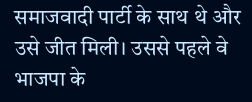समाजवादी पार्टी के साथ थे और उसे जीत मिली। उससे पहले वे भाजपा के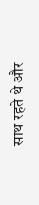साथ रहते थे और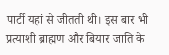पार्टी यहां से जीतती थी। इस बार भी प्रत्याशी ब्राह्मण और बियार जाति के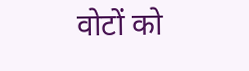वोटों को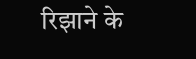रिझाने के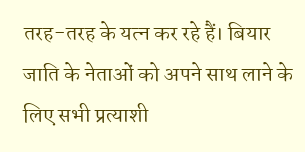तरह-तरह के यत्न कर रहे हैं। बियार जाति के नेताओं को अपने साथ लाने के लिए सभी प्रत्याशी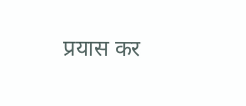प्रयास कर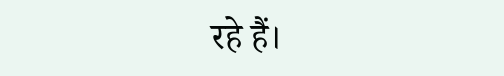रहे हैं।